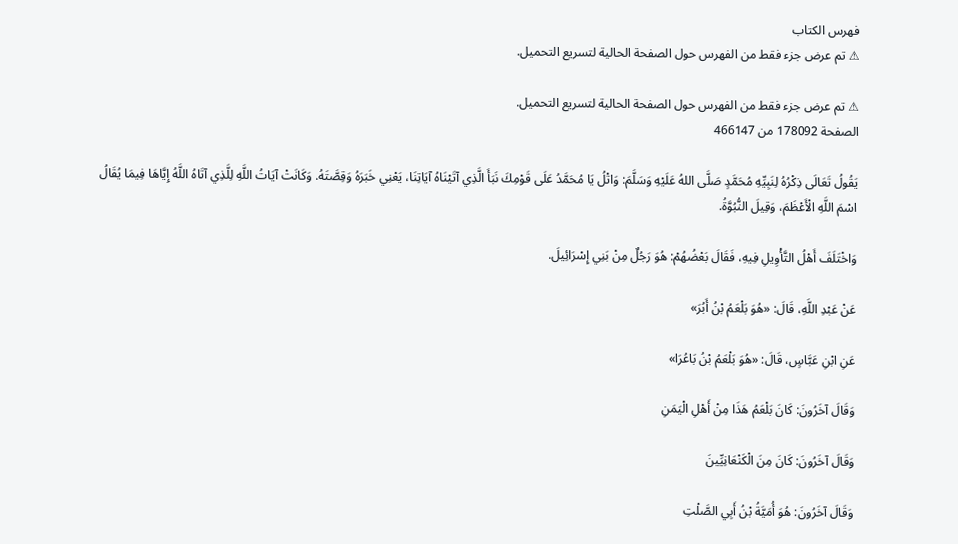فهرس الكتاب
⚠ تم عرض جزء فقط من الفهرس حول الصفحة الحالية لتسريع التحميل.

⚠ تم عرض جزء فقط من الفهرس حول الصفحة الحالية لتسريع التحميل.
الصفحة 178092 من 466147

يَقُولُ تَعَالَى ذِكْرُهُ لِنَبِيِّهِ مُحَمَّدٍ صَلَّى اللهُ عَلَيْهِ وَسَلَّمَ: وَاتْلُ يَا مُحَمَّدُ عَلَى قَوْمِكَ نَبَأَ الَّذِي آتَيْنَاهُ آيَاتِنَا، يَعْنِي خَبَرَهُ وَقِصَّتَهُ. وَكَانَتْ آيَاتُ اللَّهِ لِلَّذِي آتَاهُ اللَّهُ إِيَّاهَا فِيمَا يُقَالُ اسْمَ اللَّهِ الْأَعْظَمَ، وَقِيلَ النُّبُوَّةُ.

وَاخْتَلَفَ أَهْلُ التَّأْوِيلِ فِيهِ، فَقَالَ بَعْضُهُمْ: هُوَ رَجُلٌ مِنْ بَنِي إِسْرَائِيلَ.

عَنْ عَبْدِ اللَّهِ، قَالَ: «هُوَ بَلْعَمُ بْنُ أَبُرَ»

عَنِ ابْنِ عَبَّاسٍ، قَالَ: «هُوَ بَلْعَمُ بْنُ بَاعُرَا»

وَقَالَ آخَرُونَ: كَانَ بَلْعَمُ هَذَا مِنْ أَهْلِ الْيَمَنِ

وَقَالَ آخَرُونَ: كَانَ مِنَ الْكَنْعَانِيِّينَ

وَقَالَ آخَرُونَ: هُوَ أُمَيَّةُ بْنُ أَبِي الصَّلْتِ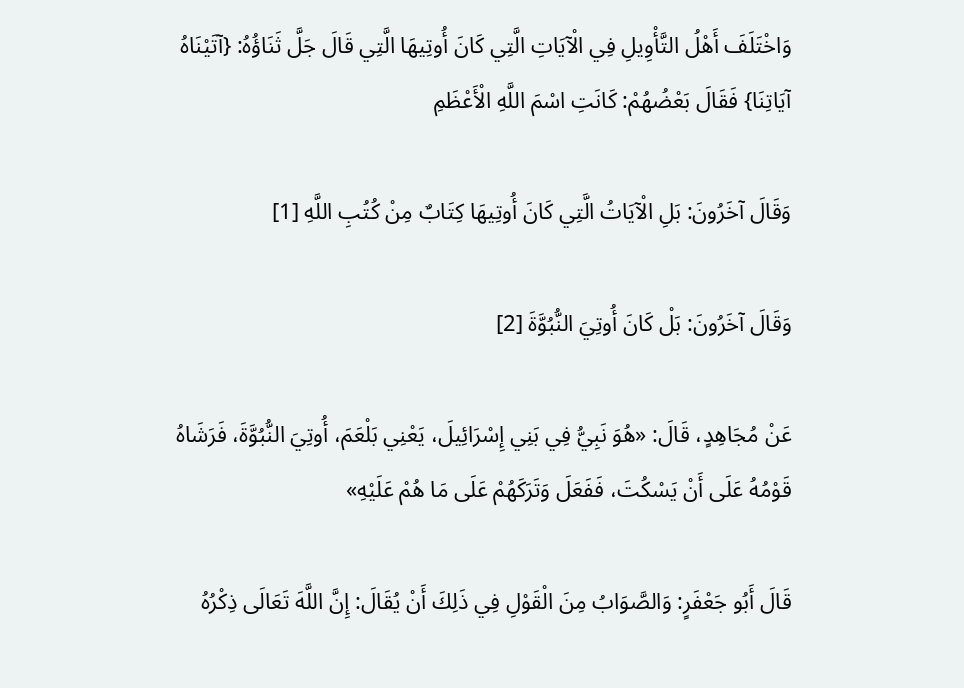وَاخْتَلَفَ أَهْلُ التَّأْوِيلِ فِي الْآيَاتِ الَّتِي كَانَ أُوتِيهَا الَّتِي قَالَ جَلَّ ثَنَاؤُهُ: {آتَيْنَاهُ آيَاتِنَا} فَقَالَ بَعْضُهُمْ: كَانَتِ اسْمَ اللَّهِ الْأَعْظَمِ

وَقَالَ آخَرُونَ: بَلِ الْآيَاتُ الَّتِي كَانَ أُوتِيهَا كِتَابٌ مِنْ كُتُبِ اللَّهِ [1]

وَقَالَ آخَرُونَ: بَلْ كَانَ أُوتِيَ النُّبُوَّةَ [2]

عَنْ مُجَاهِدٍ، قَالَ: «هُوَ نَبِيُّ فِي بَنِي إِسْرَائِيلَ، يَعْنِي بَلْعَمَ، أُوتِيَ النُّبُوَّةَ، فَرَشَاهُ قَوْمُهُ عَلَى أَنْ يَسْكُتَ، فَفَعَلَ وَتَرَكَهُمْ عَلَى مَا هُمْ عَلَيْهِ»

قَالَ أَبُو جَعْفَرٍ: وَالصَّوَابُ مِنَ الْقَوْلِ فِي ذَلِكَ أَنْ يُقَالَ: إِنَّ اللَّهَ تَعَالَى ذِكْرُهُ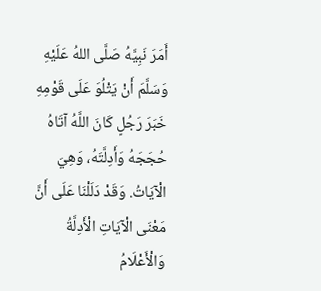أَمَرَ نَبِيَّهُ صَلَّى اللهُ عَلَيْهِ وَسَلَّمَ أَنْ يَتْلُوَ عَلَى قَوْمِهِ خَبَرَ رَجُلٍ كَانَ اللَّهُ آتَاهُ حُجَجَهُ وَأَدِلَّتَهُ، وَهِيَ الْآيَاتُ. وَقَدْ دَلَلْنَا عَلَى أَنَّ مَعْنَى الْآيَاتِ الْأَدِلَّةُ وَالْأَعْلَامُ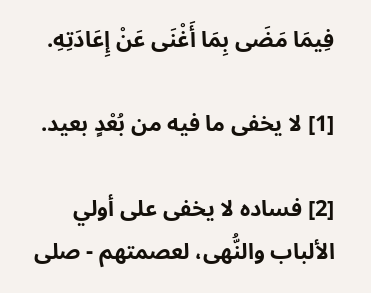فِيمَا مَضَى بِمَا أَغْنَى عَنْ إِعَادَتِهِ.

[1] لا يخفى ما فيه من بُعْدٍ بعيد.

[2] فساده لا يخفى على أولي الألباب والنُّهى، لعصمتهم - صلى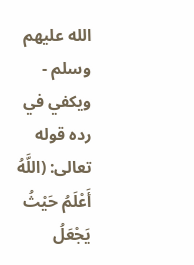الله عليهم وسلم - ويكفي في رده قوله تعالى: (اللَّهُ أَعْلَمُ حَيْثُ يَجْعَلُ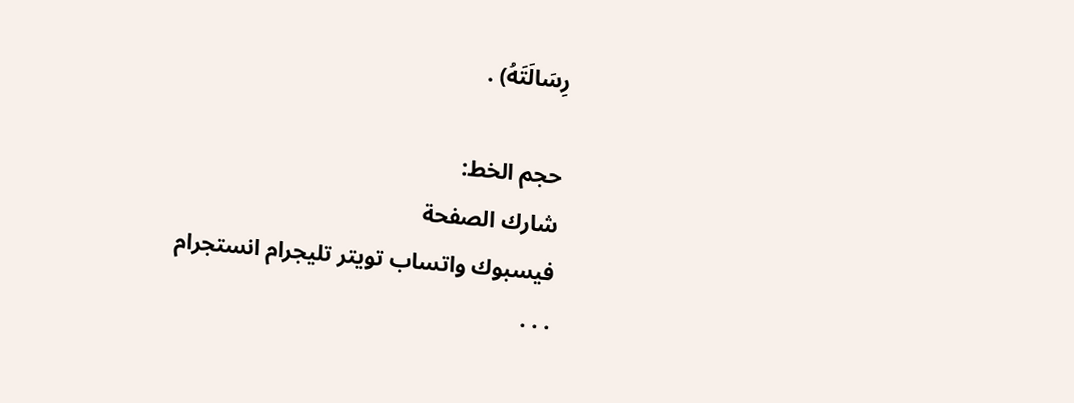رِسَالَتَهُ) .

حجم الخط:
شارك الصفحة
فيسبوك واتساب تويتر تليجرام انستجرام
. . .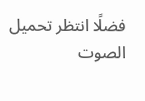فضلًا انتظر تحميل الصوت